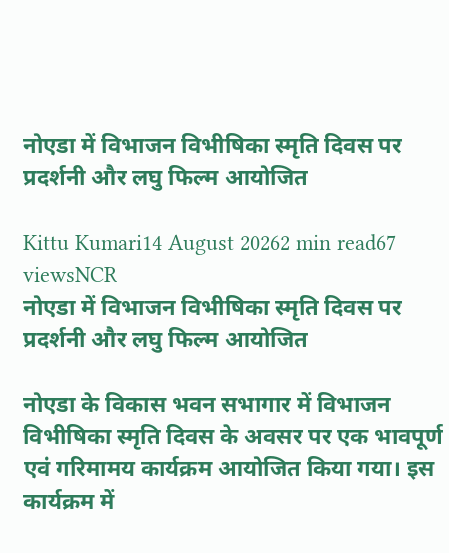नोएडा में विभाजन विभीषिका स्मृति दिवस पर प्रदर्शनी और लघु फिल्म आयोजित

Kittu Kumari14 August 20262 min read67 viewsNCR
नोएडा में विभाजन विभीषिका स्मृति दिवस पर प्रदर्शनी और लघु फिल्म आयोजित

नोएडा के विकास भवन सभागार में विभाजन विभीषिका स्मृति दिवस के अवसर पर एक भावपूर्ण एवं गरिमामय कार्यक्रम आयोजित किया गया। इस कार्यक्रम में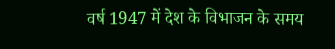वर्ष 1947 में देश के विभाजन के समय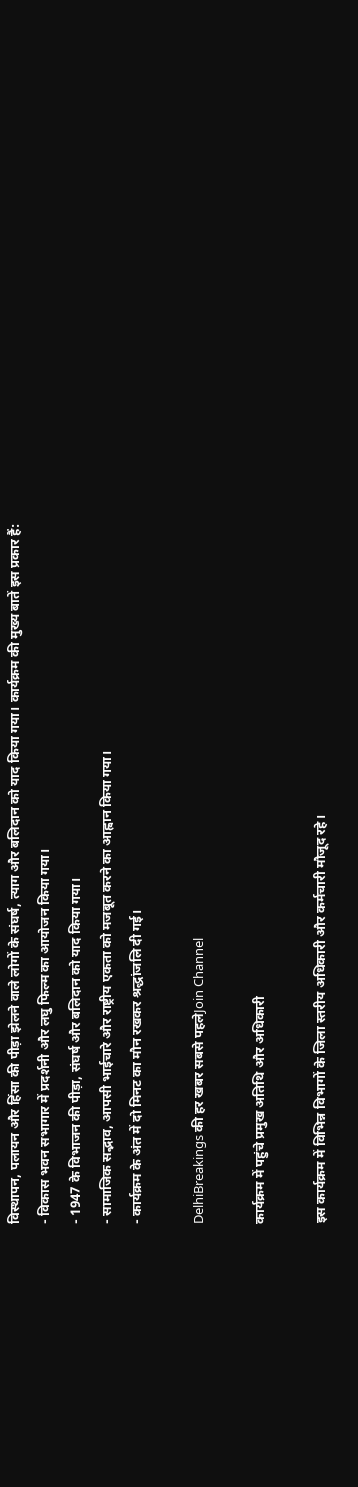विस्थापन, पलायन और हिंसा की पीड़ा झेलने वाले लोगों के संघर्ष, त्याग और बलिदान को याद किया गया। कार्यक्रम की मुख्य बातें इस प्रकार हैं:
- विकास भवन सभागार में प्रदर्शनी और लघु फिल्म का आयोजन किया गया।
- 1947 के विभाजन की पीड़ा, संघर्ष और बलिदान को याद किया गया।
- सामाजिक सद्भाव, आपसी भाईचारे और राष्ट्रीय एकता को मजबूत करने का आह्वान किया गया।
- कार्यक्रम के अंत में दो मिनट का मौन रखकर श्रद्धांजलि दी गई।

DelhiBreakings की हर खबर सबसे पहलेJoin Channel

कार्यक्रम में पहुंचे प्रमुख अतिथि और अधिकारी

इस कार्यक्रम में विभिन्न विभागों के जिला स्तरीय अधिकारी और कर्मचारी मौजूद रहे।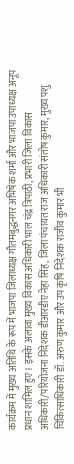कार्यक्रम में मुख्य अतिथि के रूप में भाजपा जिलाध्यक्ष गौतमबुद्धनगर अभिषेक शर्मा और भाजपा उपाध्यक्ष अनूप प्रधान शामिल हुए। इसके अलावा मुख्य विकास अधिकारी भाल चंद्र त्रिपाठी, प्रभारी जिला विकास अधिकारी/परियोजना निदेशक डीआरडीए नेहा सिंह, जिला पंचायत राज अधिकारी संतोष कुमार, मुख्य पशु चिकित्साधिकारी डॉ. अरुण कुमार और उप कृषि निदेशक राजीव कुमार भी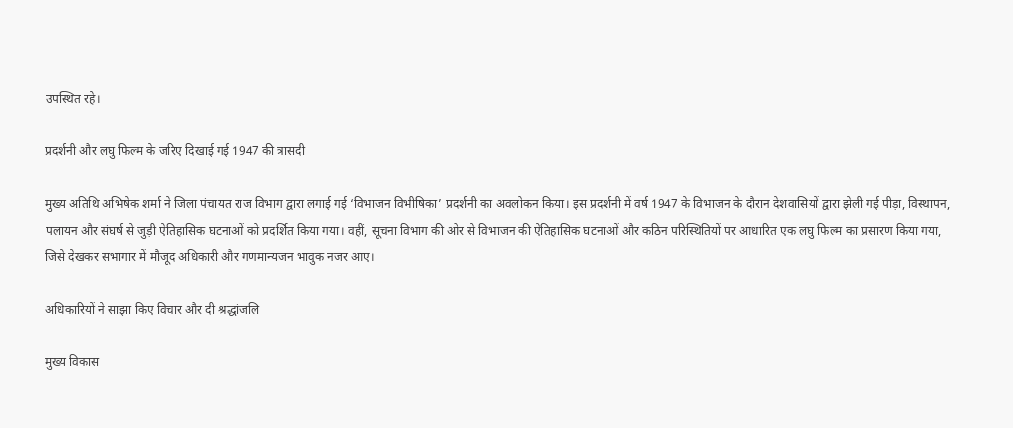उपस्थित रहे।

प्रदर्शनी और लघु फिल्म के जरिए दिखाई गई 1947 की त्रासदी

मुख्य अतिथि अभिषेक शर्मा ने जिला पंचायत राज विभाग द्वारा लगाई गई ‘विभाजन विभीषिका’ प्रदर्शनी का अवलोकन किया। इस प्रदर्शनी में वर्ष 1947 के विभाजन के दौरान देशवासियों द्वारा झेली गई पीड़ा, विस्थापन, पलायन और संघर्ष से जुड़ी ऐतिहासिक घटनाओं को प्रदर्शित किया गया। वहीं, सूचना विभाग की ओर से विभाजन की ऐतिहासिक घटनाओं और कठिन परिस्थितियों पर आधारित एक लघु फिल्म का प्रसारण किया गया, जिसे देखकर सभागार में मौजूद अधिकारी और गणमान्यजन भावुक नजर आए।

अधिकारियों ने साझा किए विचार और दी श्रद्धांजलि

मुख्य विकास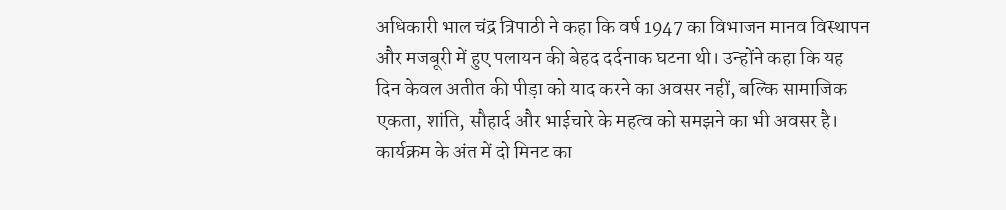अधिकारी भाल चंद्र त्रिपाठी ने कहा कि वर्ष 1947 का विभाजन मानव विस्थापन और मजबूरी में हुए पलायन की बेहद दर्दनाक घटना थी। उन्होंने कहा कि यह दिन केवल अतीत की पीड़ा को याद करने का अवसर नहीं, बल्कि सामाजिक एकता, शांति, सौहार्द और भाईचारे के महत्व को समझने का भी अवसर है। कार्यक्रम के अंत में दो मिनट का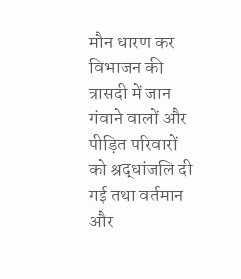मौन धारण कर विभाजन की त्रासदी में जान गंवाने वालों और पीड़ित परिवारों को श्रद्धांजलि दी गई तथा वर्तमान और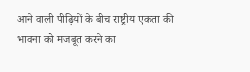आने वाली पीढ़ियों के बीच राष्ट्रीय एकता की भावना को मजबूत करने का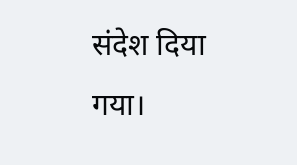संदेश दिया गया।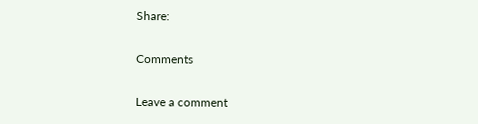Share:

Comments

Leave a comment